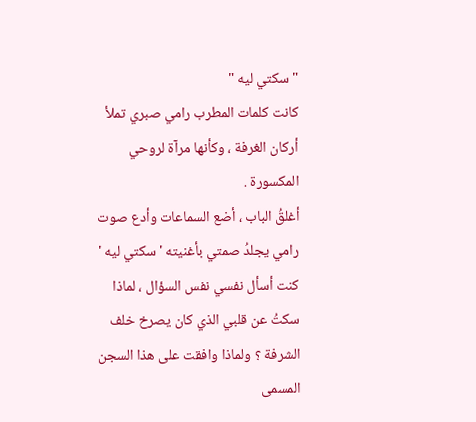" سكتي ليه "
كانت كلمات المطرب رامي صبري تملأ أركان الغرفة ، وكأنها مرآة لروحي المكسورة .
أغلقُ الباب ، أضع السماعات وأدع صوت رامي يجلدُ صمتي بأغنيته ' سكتي ليه '
كنت أسأل نفسي نفس السؤال ، لماذا سكتُ عن قلبي الذي كان يصرخ خلف الشرفة ؟ ولماذا وافقت على هذا السجن المسمى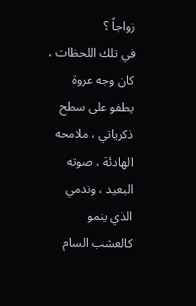زواجاً ؟
في تلك اللحظات ، كان وجه عروة يطفو على سطح ذكرياتي ، ملامحه الهادئة ، صوته البعيد ، وندمي الذي ينمو كالعشب السام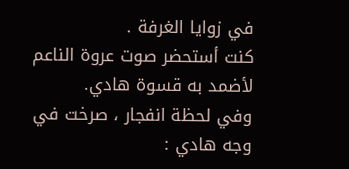في زوايا الغرفة .
كنت أستحضر صوت عروة الناعم لأضمد به قسوة هادي.
وفي لحظة انفجار ، صرخت في وجه هادي :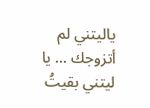ياليتني لم أتزوجك ... يا ليتني بقيتُ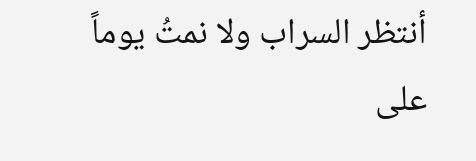أنتظر السراب ولا نمتُ يوماً على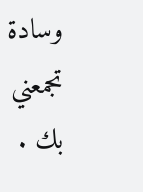وسادة تجمعني بك .